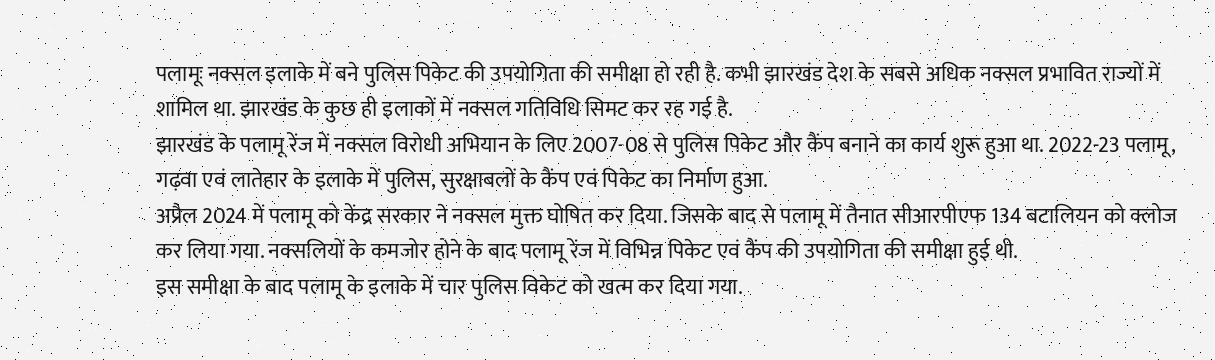पलामूः नक्सल इलाके में बने पुलिस पिकेट की उपयोगिता की समीक्षा हो रही है. कभी झारखंड देश के सबसे अधिक नक्सल प्रभावित राज्यों में शामिल था. झारखंड के कुछ ही इलाकों में नक्सल गतिविधि सिमट कर रह गई है.
झारखंड के पलामू रेंज में नक्सल विरोधी अभियान के लिए 2007-08 से पुलिस पिकेट और कैंप बनाने का कार्य शुरू हुआ था. 2022-23 पलामू, गढ़वा एवं लातेहार के इलाके में पुलिस, सुरक्षाबलों के कैंप एवं पिकेट का निर्माण हुआ.
अप्रैल 2024 में पलामू को केंद्र सरकार ने नक्सल मुक्त घोषित कर दिया. जिसके बाद से पलामू में तैनात सीआरपीएफ 134 बटालियन को क्लोज कर लिया गया. नक्सलियों के कमजोर होने के बाद पलामू रेंज में विभिन्न पिकेट एवं कैंप की उपयोगिता की समीक्षा हुई थी.
इस समीक्षा के बाद पलामू के इलाके में चार पुलिस विकेट को खत्म कर दिया गया.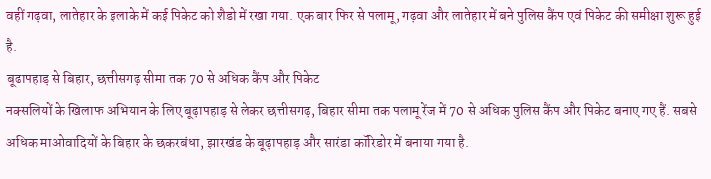वहीं गढ़वा, लातेहार के इलाके में कई पिकेट को शैडो में रखा गया. एक बार फिर से पलामू, गढ़वा और लातेहार में बने पुलिस कैंप एवं पिकेट की समीक्षा शुरू हुई है.
बूढापहाड़ से बिहार, छत्तीसगढ़ सीमा तक 70 से अधिक कैंप और पिकेट
नक्सलियों के खिलाफ अभियान के लिए बूढ़ापहाड़ से लेकर छत्तीसगढ़, बिहार सीमा तक पलामू रेंज में 70 से अधिक पुलिस कैंप और पिकेट बनाए गए हैं. सबसे अधिक माओवादियों के बिहार के छकरबंधा, झारखंड के बूढ़ापहाड़ और सारंडा कॉरिडोर में बनाया गया है.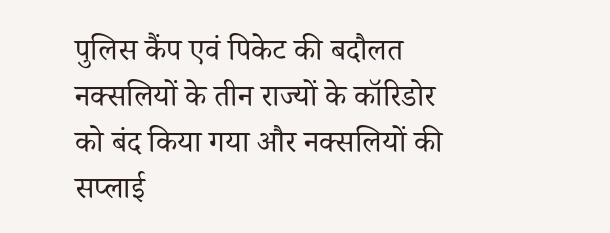पुलिस कैंप एवं पिकेट की बदौलत नक्सलियों के तीन राज्यों के कॉरिडोर को बंद किया गया और नक्सलियों की सप्लाई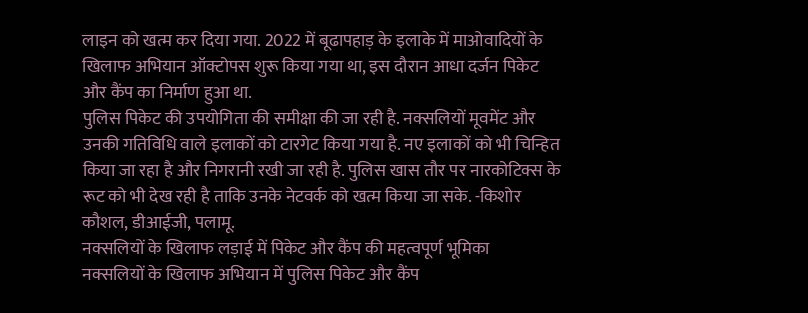लाइन को खत्म कर दिया गया. 2022 में बूढापहाड़ के इलाके में माओवादियों के खिलाफ अभियान ऑक्टोपस शुरू किया गया था, इस दौरान आधा दर्जन पिकेट और कैंप का निर्माण हुआ था.
पुलिस पिकेट की उपयोगिता की समीक्षा की जा रही है. नक्सलियों मूवमेंट और उनकी गतिविधि वाले इलाकों को टारगेट किया गया है. नए इलाकों को भी चिन्हित किया जा रहा है और निगरानी रखी जा रही है. पुलिस खास तौर पर नारकोटिक्स के रूट को भी देख रही है ताकि उनके नेटवर्क को खत्म किया जा सके. -किशोर कौशल, डीआईजी, पलामू.
नक्सलियों के खिलाफ लड़ाई में पिकेट और कैंप की महत्वपूर्ण भूमिका
नक्सलियों के खिलाफ अभियान में पुलिस पिकेट और कैंप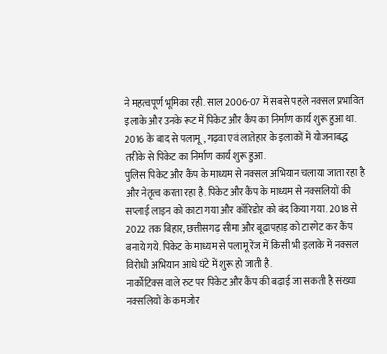ने महत्वपूर्ण भूमिका रही. साल 2006-07 में सबसे पहले नक्सल प्रभावित इलाके और उनके रूट में पिकेट और कैंप का निर्माण कार्य शुरू हुआ था. 2016 के बाद से पलामू, गढ़वा एवं लातेहार के इलाकों में योजनाबद्ध तरीके से पिकेट का निर्माण कार्य शुरू हुआ.
पुलिस पिकेट और कैंप के माध्यम से नक्सल अभियान चलाया जाता रहा है और नेतृत्व करता रहा है. पिकेट और कैंप के माध्यम से नक्सलियों की सप्लाई लाइन को काटा गया और कॉरिडोर को बंद किया गया. 2018 से 2022 तक बिहार, छत्तीसगढ़ सीमा और बूढापहाड़ को टारगेट कर कैंप बनाये गये. पिकेट के माध्यम से पलामू रेंज में किसी भी इलाके में नक्सल विरोधी अभियान आधे घंटे में शुरू हो जाती है.
नार्कोटिक्स वाले रुट पर पिकेट और कैंप की बढ़ाई जा सकती है संख्या
नक्सलियों के कमजोर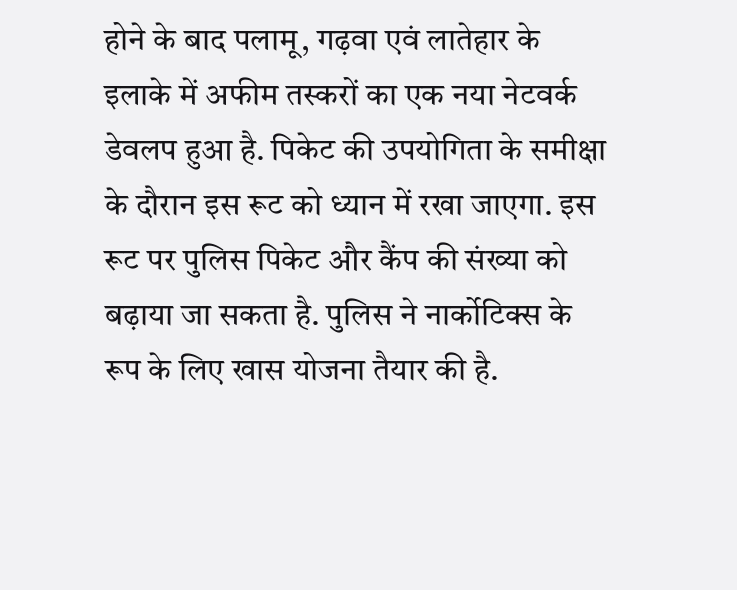होने के बाद पलामू, गढ़वा एवं लातेहार के इलाके में अफीम तस्करों का एक नया नेटवर्क डेवलप हुआ है. पिकेट की उपयोगिता के समीक्षा के दौरान इस रूट को ध्यान में रखा जाएगा. इस रूट पर पुलिस पिकेट और कैंप की संख्या को बढ़ाया जा सकता है. पुलिस ने नार्कोटिक्स के रूप के लिए खास योजना तैयार की है.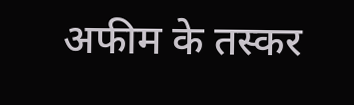अफीम के तस्कर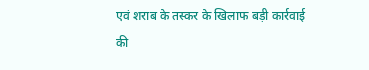एवं शराब के तस्कर के खिलाफ बड़ी कार्रवाई की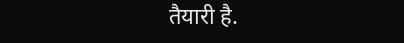तैयारी है.